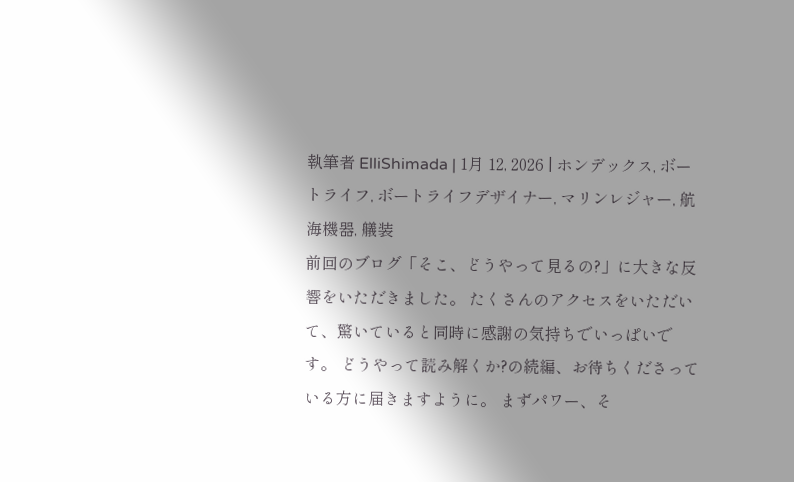執筆者 ElliShimada | 1月 12, 2026 | ホンデックス, ボートライフ, ボートライフデザイナー, マリンレジャー, 航海機器, 艤装
前回のブログ「そこ、どうやって見るの?」に大きな反響をいただきました。 たくさんのアクセスをいただいて、驚いていると同時に感謝の気持ちでいっぱいです。 どうやって読み解くか?の続編、お待ちくださっている方に届きますように。 まずパワー、そ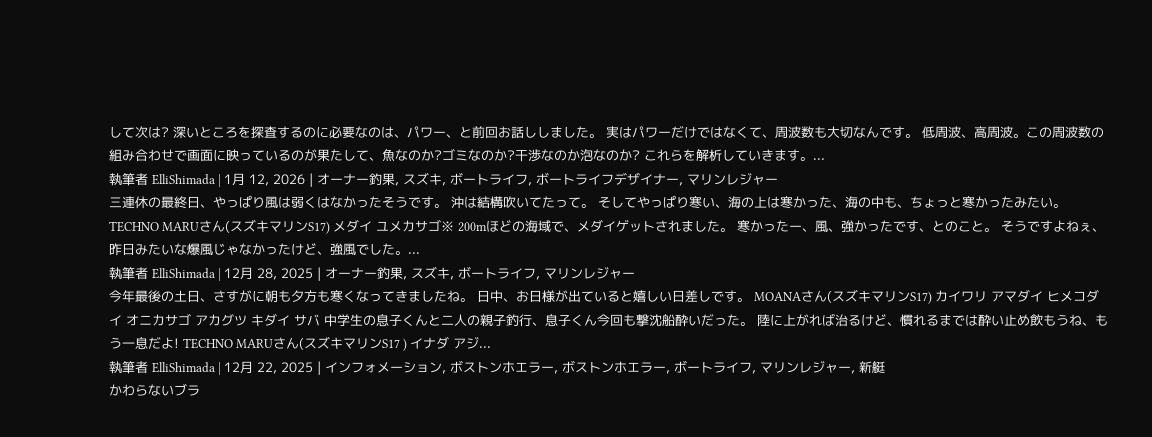して次は? 深いところを探査するのに必要なのは、パワー、と前回お話ししました。 実はパワーだけではなくて、周波数も大切なんです。 低周波、高周波。この周波数の組み合わせで画面に映っているのが果たして、魚なのか?ゴミなのか?干渉なのか泡なのか? これらを解析していきます。...
執筆者 ElliShimada | 1月 12, 2026 | オーナー釣果, スズキ, ボートライフ, ボートライフデザイナー, マリンレジャー
三連休の最終日、やっぱり風は弱くはなかったそうです。 沖は結構吹いてたって。 そしてやっぱり寒い、海の上は寒かった、海の中も、ちょっと寒かったみたい。 TECHNO MARUさん(スズキマリンS17) メダイ ユメカサゴ※ 200mほどの海域で、メダイゲットされました。 寒かったー、風、強かったです、とのこと。 そうですよねぇ、昨日みたいな爆風じゃなかったけど、強風でした。...
執筆者 ElliShimada | 12月 28, 2025 | オーナー釣果, スズキ, ボートライフ, マリンレジャー
今年最後の土日、さすがに朝も夕方も寒くなってきましたね。 日中、お日様が出ていると嬉しい日差しです。 MOANAさん(スズキマリンS17) カイワリ アマダイ ヒメコダイ オニカサゴ アカグツ キダイ サバ 中学生の息子くんと二人の親子釣行、息子くん今回も撃沈船酔いだった。 陸に上がれば治るけど、慣れるまでは酔い止め飲もうね、もう一息だよ! TECHNO MARUさん(スズキマリンS17 ) イナダ アジ...
執筆者 ElliShimada | 12月 22, 2025 | インフォメーション, ボストンホエラー, ボストンホエラー, ボートライフ, マリンレジャー, 新艇
かわらないブラ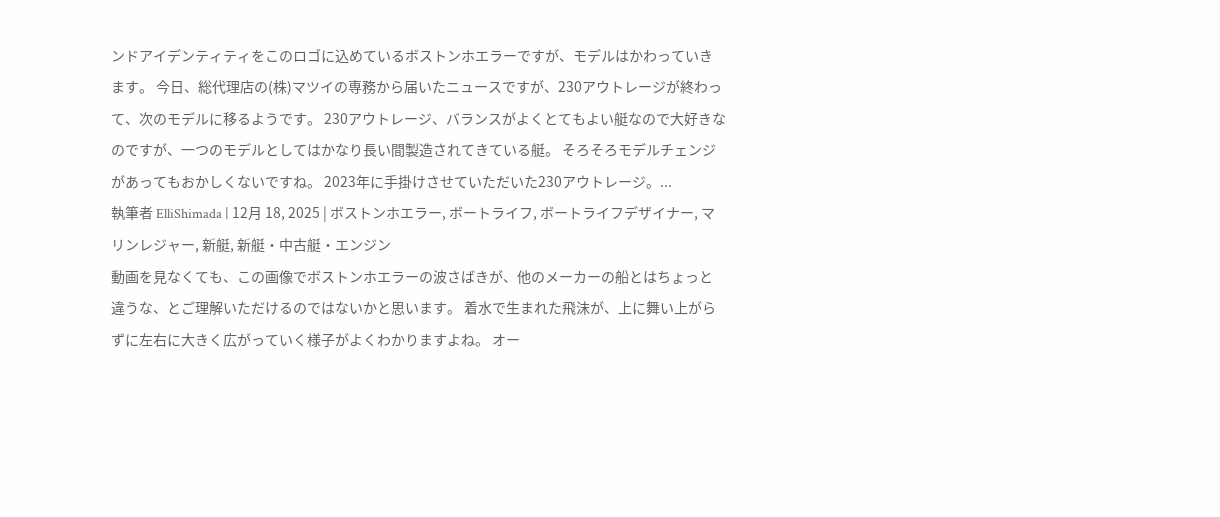ンドアイデンティティをこのロゴに込めているボストンホエラーですが、モデルはかわっていきます。 今日、総代理店の(株)マツイの専務から届いたニュースですが、230アウトレージが終わって、次のモデルに移るようです。 230アウトレージ、バランスがよくとてもよい艇なので大好きなのですが、一つのモデルとしてはかなり長い間製造されてきている艇。 そろそろモデルチェンジがあってもおかしくないですね。 2023年に手掛けさせていただいた230アウトレージ。...
執筆者 ElliShimada | 12月 18, 2025 | ボストンホエラー, ボートライフ, ボートライフデザイナー, マリンレジャー, 新艇, 新艇・中古艇・エンジン
動画を見なくても、この画像でボストンホエラーの波さばきが、他のメーカーの船とはちょっと違うな、とご理解いただけるのではないかと思います。 着水で生まれた飛沫が、上に舞い上がらずに左右に大きく広がっていく様子がよくわかりますよね。 オー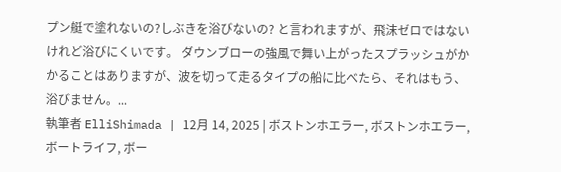プン艇で塗れないの?しぶきを浴びないの? と言われますが、飛沫ゼロではないけれど浴びにくいです。 ダウンブローの強風で舞い上がったスプラッシュがかかることはありますが、波を切って走るタイプの船に比べたら、それはもう、浴びません。...
執筆者 ElliShimada | 12月 14, 2025 | ボストンホエラー, ボストンホエラー, ボートライフ, ボー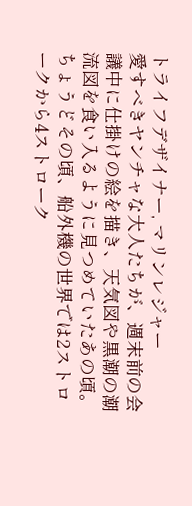トライフデザイナー, マリンレジャー
愛すべきヤンチャな大人たちが、週末前の会議中に仕掛けの絵を描き、天気図や黒潮の潮流図を食い入るように見つめていたあの頃。 ちょうどその頃、船外機の世界では2ストロークから4ストローク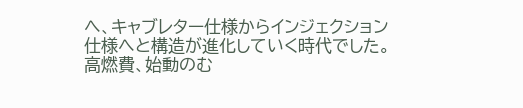へ、キャブレター仕様からインジェクション仕様へと構造が進化していく時代でした。 高燃費、始動のむ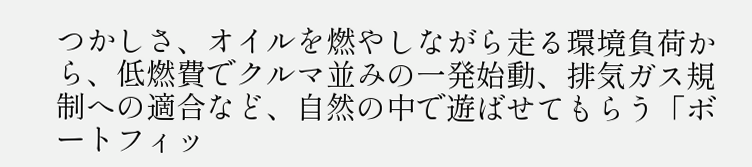つかしさ、オイルを燃やしながら走る環境負荷から、低燃費でクルマ並みの一発始動、排気ガス規制への適合など、自然の中で遊ばせてもらう「ボートフィッ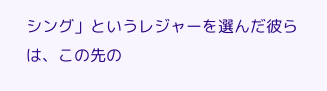シング」というレジャーを選んだ彼らは、この先の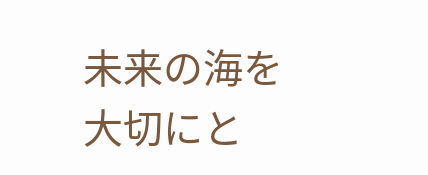未来の海を大切にと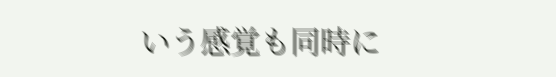いう感覚も同時に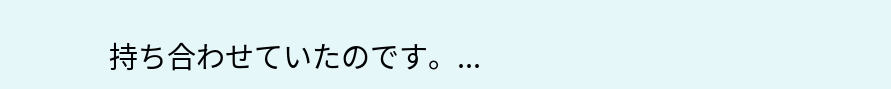持ち合わせていたのです。...